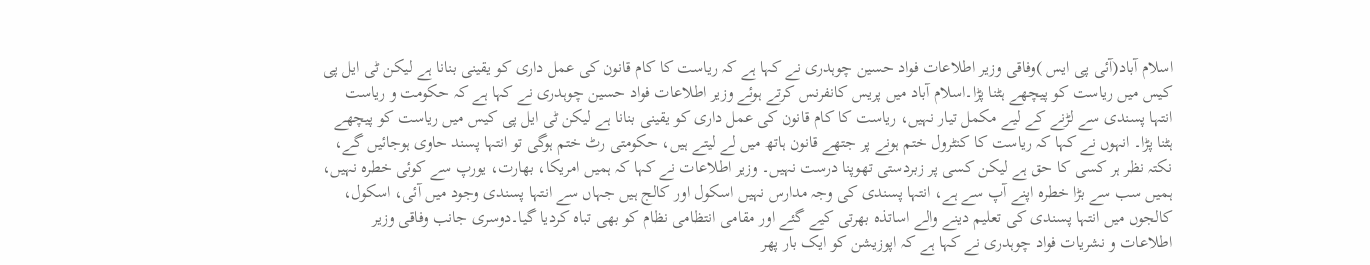اسلام آباد(آئی پی ایس )وفاقی وزیر اطلاعات فواد حسین چوہدری نے کہا ہے کہ ریاست کا کام قانون کی عمل داری کو یقینی بنانا ہے لیکن ٹی ایل پی کیس میں ریاست کو پیچھے ہٹنا پڑا۔اسلام آباد میں پریس کانفرنس کرتے ہوئے وزیر اطلاعات فواد حسین چوہدری نے کہا ہے کہ حکومت و ریاست انتہا پسندی سے لڑنے کے لیے مکمل تیار نہیں، ریاست کا کام قانون کی عمل داری کو یقینی بنانا ہے لیکن ٹی ایل پی کیس میں ریاست کو پیچھے ہٹنا پڑا۔ انہوں نے کہا کہ ریاست کا کنٹرول ختم ہونے پر جتھے قانون ہاتھ میں لے لیتے ہیں، حکومتی رٹ ختم ہوگی تو انتہا پسند حاوی ہوجائیں گے، نکتہ نظر ہر کسی کا حق ہے لیکن کسی پر زبردستی تھوپنا درست نہیں۔ وزیر اطلاعات نے کہا کہ ہمیں امریکا، بھارت، یورپ سے کوئی خطرہ نہیں، ہمیں سب سے بڑا خطرہ اپنے آپ سے ہے، انتہا پسندی کی وجہ مدارس نہیں اسکول اور کالج ہیں جہاں سے انتہا پسندی وجود میں آئی، اسکول، کالجوں میں انتہا پسندی کی تعلیم دینے والے اساتذہ بھرتی کیے گئے اور مقامی انتظامی نظام کو بھی تباہ کردیا گیا۔دوسری جانب وفاقی وزیر اطلاعات و نشریات فواد چوہدری نے کہا ہے کہ اپوزیشن کو ایک بار پھر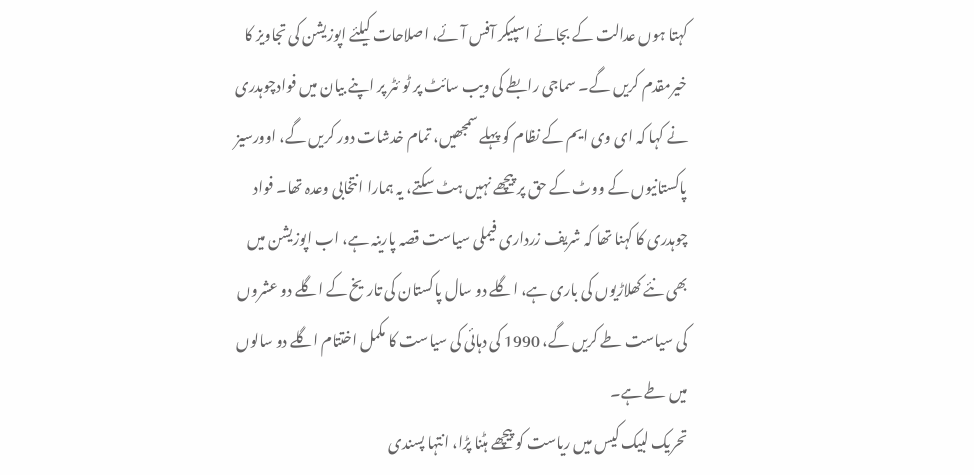کہتا ہوں عدالت کے بجائے اسپیکر آفس آئے، اصلاحات کیلئے اپوزیشن کی تجاویز کا خیرمقدم کریں گے۔ سماجی رابطے کی ویب سائٹ پر ٹو ئٹر پر اپنے بیان میں فوادچوہدری نے کہا کہ ای وی ایم کے نظام کو پہلے سمجھیں، تمام خدشات دور کریں گے، اوورسیز پاکستانیوں کے ووٹ کے حق پر پیچھے نہیں ہٹ سکتے، یہ ہمارا انتخابی وعدہ تھا۔ فواد چوہدری کا کہنا تھا کہ شریف زرداری فیملی سیاست قصہ پارینہ ہے، اب اپوزیشن میں بھی نئے کھلاڑیوں کی باری ہے، اگلے دو سال پاکستان کی تاریخ کے اگلے دو عشروں کی سیاست طے کریں گے، 1990 کی دہائی کی سیاست کا مکمل اختتام اگلے دو سالوں میں طے ہے۔
تحریک لبیک کیس میں ریاست کو پیچھے ہٹنا پڑا، انتہا پسندی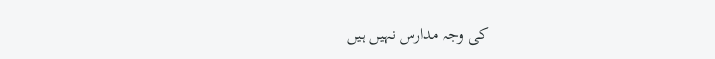کی وجہ مدارس نہیں ہیں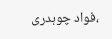،فواد چوہدری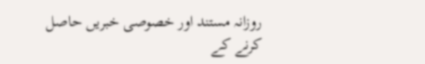روزانہ مستند اور خصوصی خبریں حاصل کرنے کے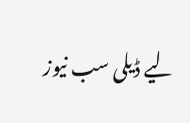لیے ڈیلی سب نیوز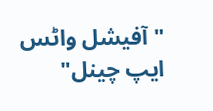"آفیشل واٹس ایپ چینل"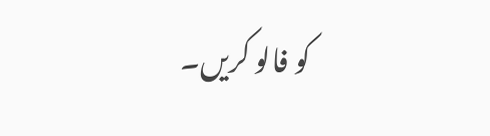کو فالو کریں۔